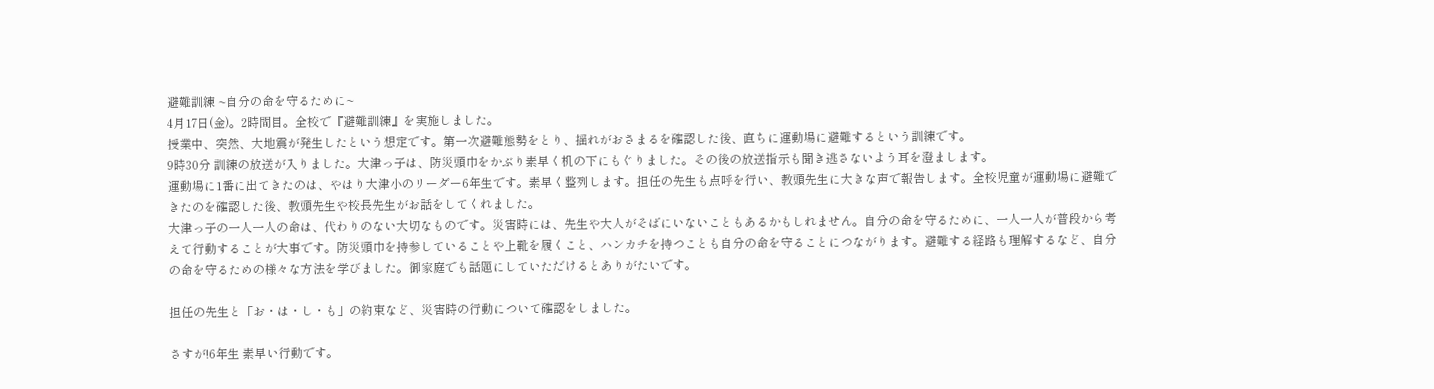避難訓練 ~自分の命を守るために~
4月17日(金)。2時間目。全校で『避難訓練』を実施しました。
授業中、突然、大地震が発生したという想定です。第一次避難態勢をとり、揺れがおさまるを確認した後、直ちに運動場に避難するという訓練です。
9時30分 訓練の放送が入りました。大津っ子は、防災頭巾をかぶり素早く机の下にもぐりました。その後の放送指示も聞き逃さないよう耳を澄まします。
運動場に1番に出てきたのは、やはり大津小のリーダー6年生です。素早く整列します。担任の先生も点呼を行い、教頭先生に大きな声で報告します。全校児童が運動場に避難できたのを確認した後、教頭先生や校長先生がお話をしてくれました。
大津っ子の一人一人の命は、代わりのない大切なものです。災害時には、先生や大人がそばにいないこともあるかもしれません。自分の命を守るために、一人一人が普段から考えて行動することが大事です。防災頭巾を持参していることや上靴を履くこと、ハンカチを持つことも自分の命を守ることにつながります。避難する経路も理解するなど、自分の命を守るための様々な方法を学びました。御家庭でも話題にしていただけるとありがたいです。

担任の先生と「お・は・し・も」の約束など、災害時の行動について確認をしました。

さすが!6年生 素早い行動です。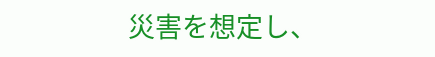災害を想定し、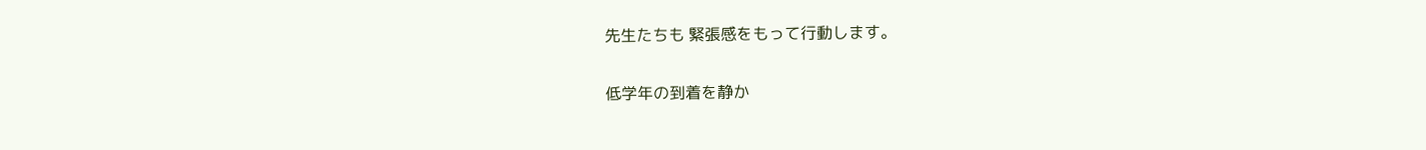先生たちも 緊張感をもって行動します。

低学年の到着を静か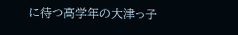に待つ高学年の大津っ子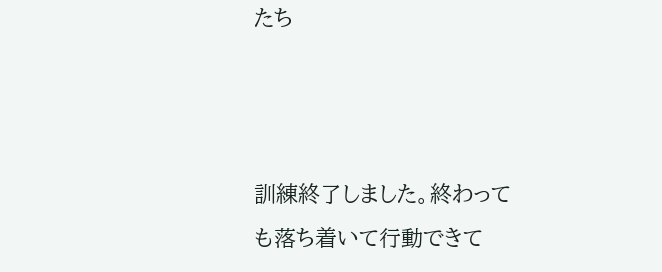たち



訓練終了しました。終わっても落ち着いて行動できて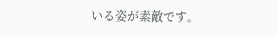いる姿が素敵です。